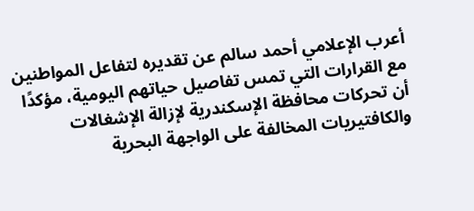أعرب الإعلامي أحمد سالم عن تقديره لتفاعل المواطنين مع القرارات التي تمس تفاصيل حياتهم اليومية، مؤكدًا أن تحركات محافظة الإسكندرية لإزالة الإشغالات والكافتيريات المخالفة على الواجهة البحرية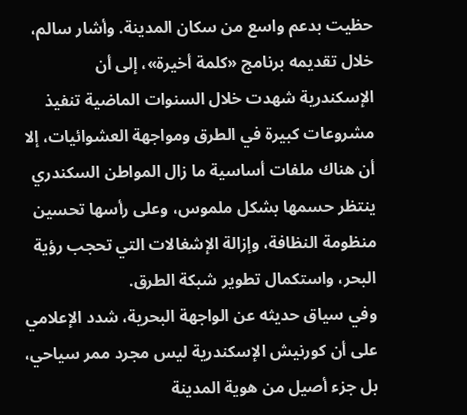حظيت بدعم واسع من سكان المدينة. وأشار سالم، خلال تقديمه برنامج «كلمة أخيرة»، إلى أن الإسكندرية شهدت خلال السنوات الماضية تنفيذ مشروعات كبيرة في الطرق ومواجهة العشوائيات، إلا أن هناك ملفات أساسية ما زال المواطن السكندري ينتظر حسمها بشكل ملموس، وعلى رأسها تحسين منظومة النظافة، وإزالة الإشغالات التي تحجب رؤية البحر، واستكمال تطوير شبكة الطرق.
وفي سياق حديثه عن الواجهة البحرية، شدد الإعلامي على أن كورنيش الإسكندرية ليس مجرد ممر سياحي، بل جزء أصيل من هوية المدينة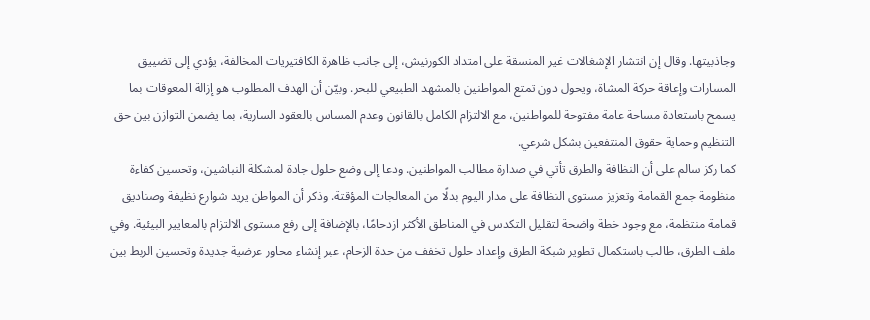وجاذبيتها. وقال إن انتشار الإشغالات غير المنسقة على امتداد الكورنيش، إلى جانب ظاهرة الكافتيريات المخالفة، يؤدي إلى تضييق المسارات وإعاقة حركة المشاة، ويحول دون تمتع المواطنين بالمشهد الطبيعي للبحر. وبيّن أن الهدف المطلوب هو إزالة المعوقات بما يسمح باستعادة مساحة عامة مفتوحة للمواطنين، مع الالتزام الكامل بالقانون وعدم المساس بالعقود السارية، بما يضمن التوازن بين حق التنظيم وحماية حقوق المنتفعين بشكل شرعي.
كما ركز سالم على أن النظافة والطرق تأتي في صدارة مطالب المواطنين. ودعا إلى وضع حلول جادة لمشكلة النباشين، وتحسين كفاءة منظومة جمع القمامة وتعزيز مستوى النظافة على مدار اليوم بدلًا من المعالجات المؤقتة. وذكر أن المواطن يريد شوارع نظيفة وصناديق قمامة منتظمة، مع وجود خطة واضحة لتقليل التكدس في المناطق الأكثر ازدحامًا، بالإضافة إلى رفع مستوى الالتزام بالمعايير البيئية. وفي ملف الطرق، طالب باستكمال تطوير شبكة الطرق وإعداد حلول تخفف من حدة الزحام، عبر إنشاء محاور عرضية جديدة وتحسين الربط بين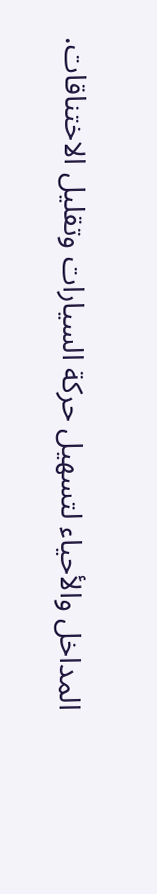المداخل والأحياء لتسهيل حركة السيارات وتقليل الاختناقات.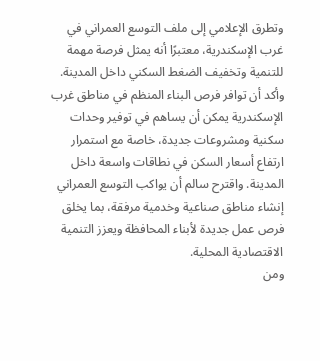وتطرق الإعلامي إلى ملف التوسع العمراني في غرب الإسكندرية، معتبرًا أنه يمثل فرصة مهمة للتنمية وتخفيف الضغط السكني داخل المدينة. وأكد أن توافر فرص البناء المنظم في مناطق غرب الإسكندرية يمكن أن يساهم في توفير وحدات سكنية ومشروعات جديدة، خاصة مع استمرار ارتفاع أسعار السكن في نطاقات واسعة داخل المدينة. واقترح سالم أن يواكب التوسع العمراني إنشاء مناطق صناعية وخدمية مرفقة، بما يخلق فرص عمل جديدة لأبناء المحافظة ويعزز التنمية الاقتصادية المحلية.
ومن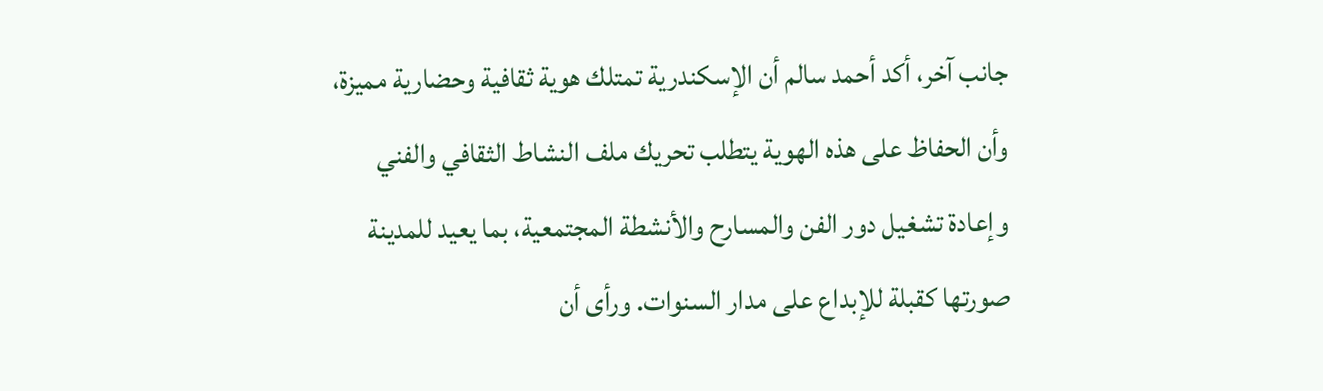جانب آخر، أكد أحمد سالم أن الإسكندرية تمتلك هوية ثقافية وحضارية مميزة، وأن الحفاظ على هذه الهوية يتطلب تحريك ملف النشاط الثقافي والفني وإعادة تشغيل دور الفن والمسارح والأنشطة المجتمعية، بما يعيد للمدينة صورتها كقبلة للإبداع على مدار السنوات. ورأى أن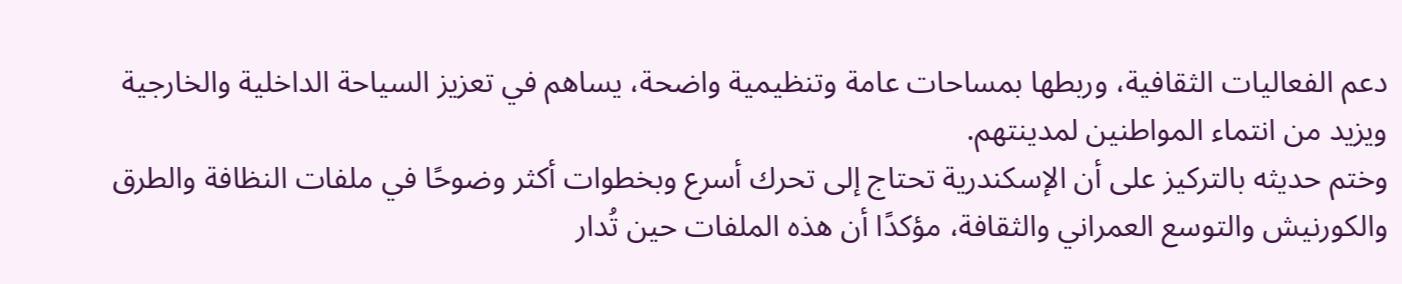دعم الفعاليات الثقافية، وربطها بمساحات عامة وتنظيمية واضحة، يساهم في تعزيز السياحة الداخلية والخارجية ويزيد من انتماء المواطنين لمدينتهم.
وختم حديثه بالتركيز على أن الإسكندرية تحتاج إلى تحرك أسرع وبخطوات أكثر وضوحًا في ملفات النظافة والطرق والكورنيش والتوسع العمراني والثقافة، مؤكدًا أن هذه الملفات حين تُدار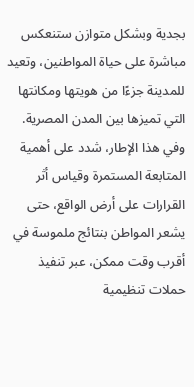بجدية وبشكل متوازن ستنعكس مباشرة على حياة المواطنين، وتعيد للمدينة جزءًا من هويتها ومكانتها التي تميزها بين المدن المصرية.
وفي هذا الإطار، شدد على أهمية المتابعة المستمرة وقياس أثر القرارات على أرض الواقع، حتى يشعر المواطن بنتائج ملموسة في أقرب وقت ممكن، عبر تنفيذ حملات تنظيمية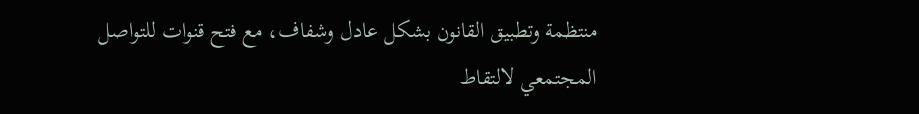منتظمة وتطبيق القانون بشكل عادل وشفاف، مع فتح قنوات للتواصل المجتمعي لالتقاط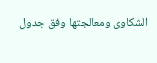الشكاوى ومعالجتها وفق جدول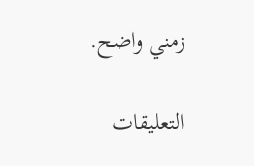زمني واضح.

التعليقات